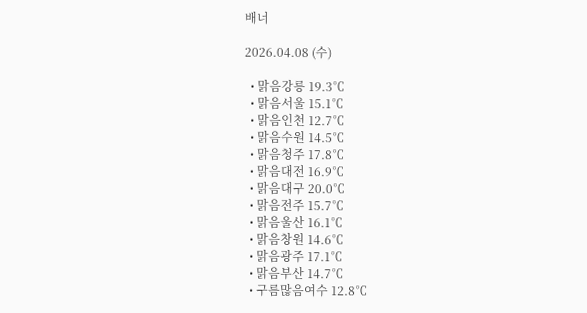배너

2026.04.08 (수)

  • 맑음강릉 19.3℃
  • 맑음서울 15.1℃
  • 맑음인천 12.7℃
  • 맑음수원 14.5℃
  • 맑음청주 17.8℃
  • 맑음대전 16.9℃
  • 맑음대구 20.0℃
  • 맑음전주 15.7℃
  • 맑음울산 16.1℃
  • 맑음창원 14.6℃
  • 맑음광주 17.1℃
  • 맑음부산 14.7℃
  • 구름많음여수 12.8℃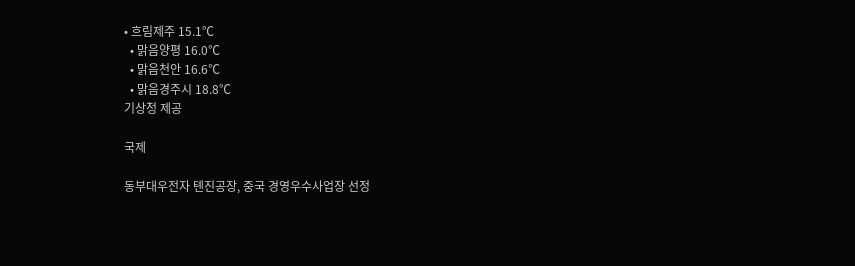• 흐림제주 15.1℃
  • 맑음양평 16.0℃
  • 맑음천안 16.6℃
  • 맑음경주시 18.8℃
기상청 제공

국제

동부대우전자 톈진공장, 중국 경영우수사업장 선정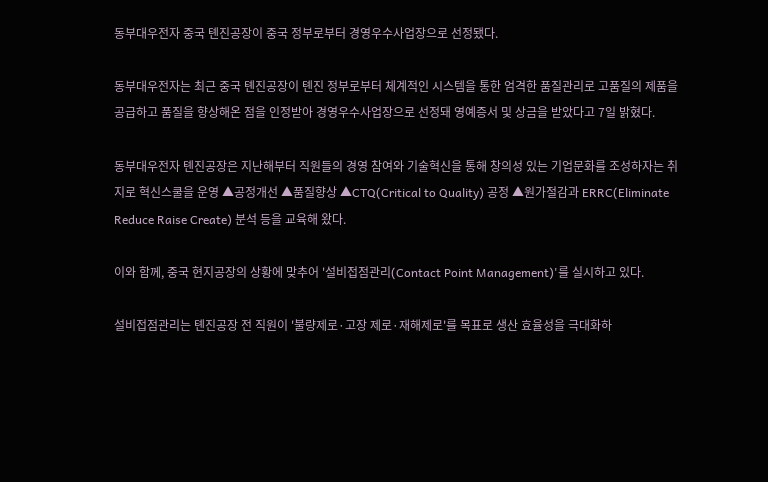동부대우전자 중국 톈진공장이 중국 정부로부터 경영우수사업장으로 선정됐다.

동부대우전자는 최근 중국 톈진공장이 톈진 정부로부터 체계적인 시스템을 통한 엄격한 품질관리로 고품질의 제품을 공급하고 품질을 향상해온 점을 인정받아 경영우수사업장으로 선정돼 영예증서 및 상금을 받았다고 7일 밝혔다.

동부대우전자 톈진공장은 지난해부터 직원들의 경영 참여와 기술혁신을 통해 창의성 있는 기업문화를 조성하자는 취지로 혁신스쿨을 운영 ▲공정개선 ▲품질향상 ▲CTQ(Critical to Quality) 공정 ▲원가절감과 ERRC(Eliminate Reduce Raise Create) 분석 등을 교육해 왔다.

이와 함께, 중국 현지공장의 상황에 맞추어 '설비접점관리(Contact Point Management)'를 실시하고 있다.

설비접점관리는 톈진공장 전 직원이 '불량제로·고장 제로·재해제로'를 목표로 생산 효율성을 극대화하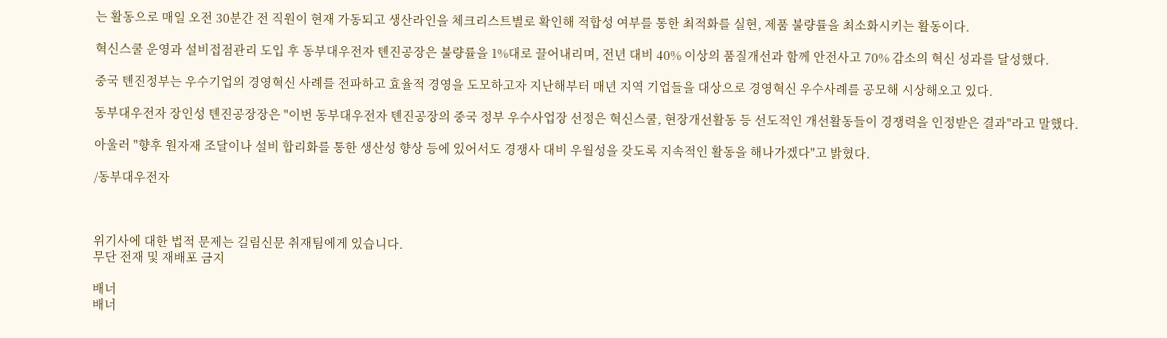는 활동으로 매일 오전 30분간 전 직원이 현재 가동되고 생산라인을 체크리스트별로 확인해 적합성 여부를 통한 최적화를 실현, 제품 불량률을 최소화시키는 활동이다.

혁신스쿨 운영과 설비접점관리 도입 후 동부대우전자 톈진공장은 불량률을 1%대로 끌어내리며, 전년 대비 40% 이상의 품질개선과 함께 안전사고 70% 감소의 혁신 성과를 달성했다.

중국 톈진정부는 우수기업의 경영혁신 사례를 전파하고 효율적 경영을 도모하고자 지난해부터 매년 지역 기업들을 대상으로 경영혁신 우수사례를 공모해 시상해오고 있다.

동부대우전자 장인성 톈진공장장은 "이번 동부대우전자 톈진공장의 중국 정부 우수사업장 선정은 혁신스쿨, 현장개선활동 등 선도적인 개선활동들이 경쟁력을 인정받은 결과"라고 말했다.

아울러 "향후 원자재 조달이나 설비 합리화를 통한 생산성 향상 등에 있어서도 경쟁사 대비 우월성을 갖도록 지속적인 활동을 해나가겠다"고 밝혔다.

/동부대우전자



위기사에 대한 법적 문제는 길림신문 취재팀에게 있습니다.
무단 전재 및 재배포 금지

배너
배너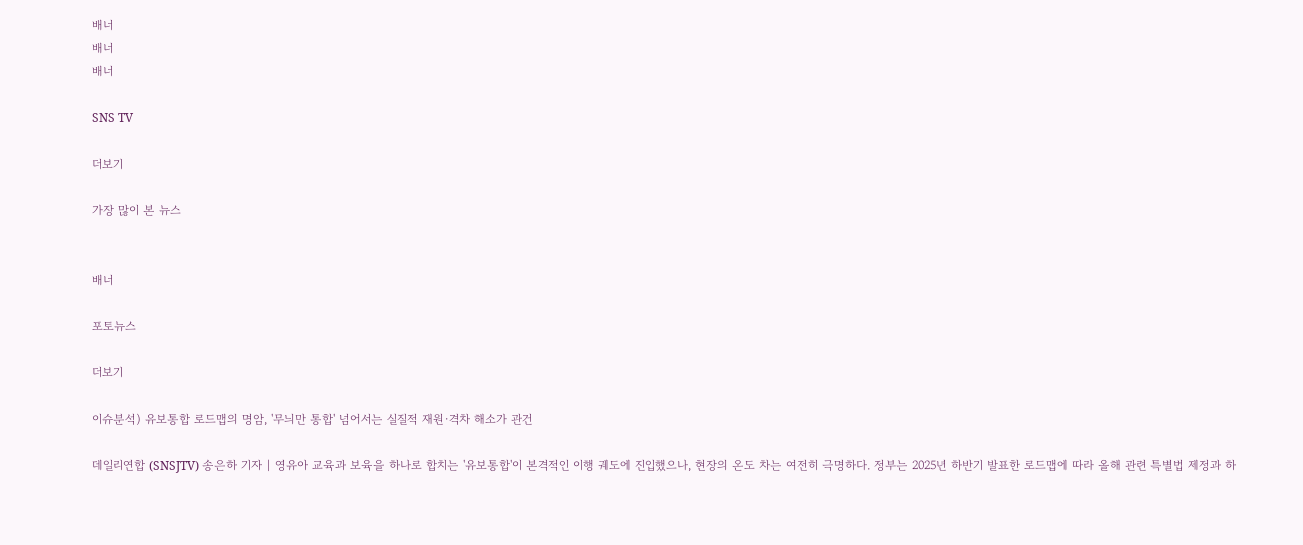배너
배너
배너

SNS TV

더보기

가장 많이 본 뉴스


배너

포토뉴스

더보기

이슈분석) 유보통합 로드맵의 명암, '무늬만 통합' 넘어서는 실질적 재원·격차 해소가 관건

데일리연합 (SNSJTV) 송은하 기자 | 영유아 교육과 보육을 하나로 합치는 '유보통합'이 본격적인 이행 궤도에 진입했으나, 현장의 온도 차는 여전히 극명하다. 정부는 2025년 하반기 발표한 로드맵에 따라 올해 관련 특별법 제정과 하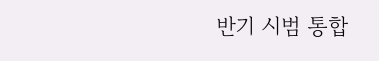반기 시범 통합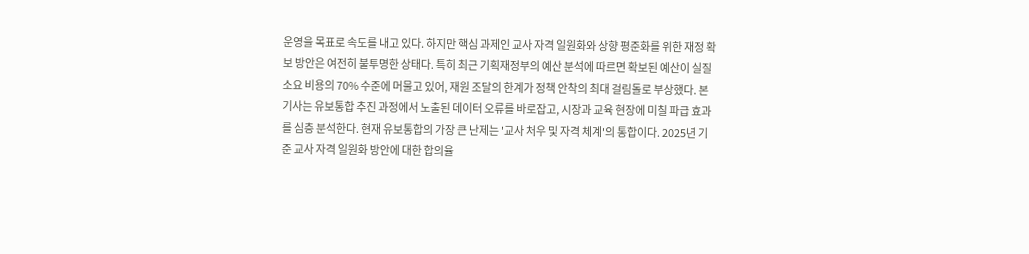운영을 목표로 속도를 내고 있다. 하지만 핵심 과제인 교사 자격 일원화와 상향 평준화를 위한 재정 확보 방안은 여전히 불투명한 상태다. 특히 최근 기획재정부의 예산 분석에 따르면 확보된 예산이 실질 소요 비용의 70% 수준에 머물고 있어, 재원 조달의 한계가 정책 안착의 최대 걸림돌로 부상했다. 본 기사는 유보통합 추진 과정에서 노출된 데이터 오류를 바로잡고, 시장과 교육 현장에 미칠 파급 효과를 심층 분석한다. 현재 유보통합의 가장 큰 난제는 '교사 처우 및 자격 체계'의 통합이다. 2025년 기준 교사 자격 일원화 방안에 대한 합의율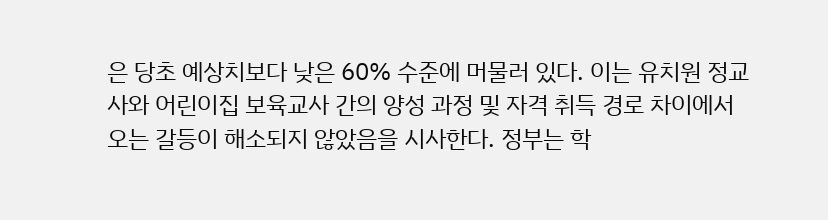은 당초 예상치보다 낮은 60% 수준에 머물러 있다. 이는 유치원 정교사와 어린이집 보육교사 간의 양성 과정 및 자격 취득 경로 차이에서 오는 갈등이 해소되지 않았음을 시사한다. 정부는 학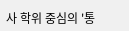사 학위 중심의 '통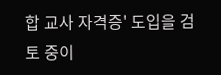합 교사 자격증' 도입을 검토 중이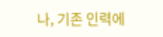나, 기존 인력에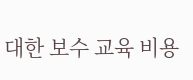대한 보수 교육 비용